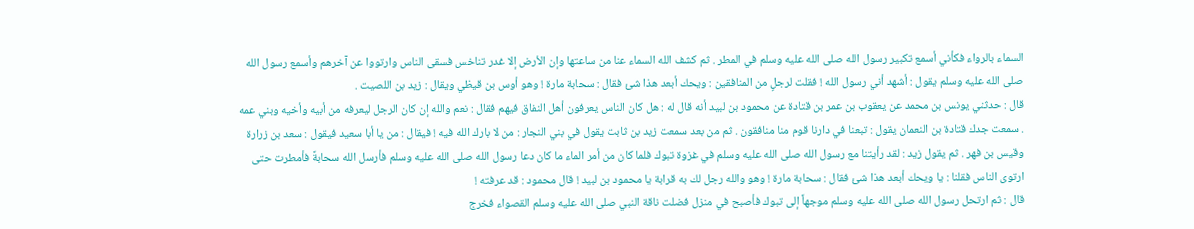السماء بالرواء فكأني أسمع تكبير رسول الله صلى الله عليه وسلم في المطر . ثم كشف الله السماء عنا من ساعتها وإن الأرض إلا غدر تناخس فسقى الناس وارتووا عن آخرهم وأسمع رسول الله صلى الله عليه وسلم يقول : أشهد أني رسول الله ! فقلت لرجلٍ من المنافقين : ويحك أبعد هذا شئ فقال : سحابة مارة ! وهو أوس بن قيظي ويقال : زيد بن اللصيت .
قال : حدثني يونس بن محمد عن يعقوب بن عمر بن قتادة عن محمود بن لبيد أنه قال له : هل كان الناس يعرفون أهل النفاق فيهم فقال : نعم والله إن كان الرجل ليعرفه من أبيه وأخيه وبني عمه . سمعت جدك قتادة بن النعمان يقول : تبعنا في دارنا قوم منا منافقون . ثم من بعد سمعت زيد بن ثابت يقول في بني النجار : من لا بارك الله فيه ! فيقال : من يا أبا سعيد فيقول : سعد بن زرارة وقيس بن فهر . ثم يقول زيد : لقد رأيتنا مع رسول الله صلى الله عليه وسلم في غزوة تبوك فلما كان من أمر الماء ما كان دعا رسول الله صلى الله عليه وسلم فأرسل الله سحابةً فأمطرت حتى ارتوى الناس فقلنا : يا ويحك أبعد هذا شئ فقال : سحابة مارة ! وهو والله رجل لك به قرابة يا محمود بن لبيد ! قال محمود : قد عرفته !
قال : ثم ارتحل رسول الله صلى الله عليه وسلم موجهاً إلى تبوك فأصبح في منزل فضلت ناقة النبي صلى الله عليه وسلم القصواء فخرج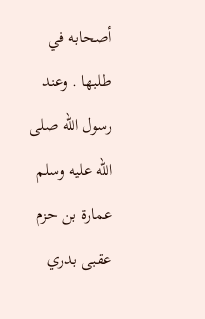أصحابه في طلبها . وعند رسول الله صلى الله عليه وسلم عمارة بن حزم عقبى بدري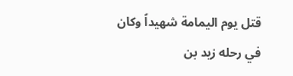قتل يوم اليمامة شهيداً وكان في رحله زيد بن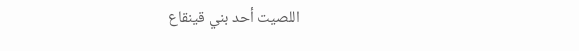اللصيت أحد بني قينقاع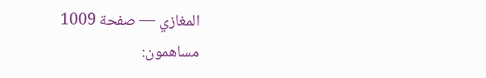المغازي — صفحة 1009
مساهمون: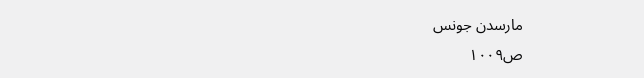مارسدن جونس
ص١٠٠٩